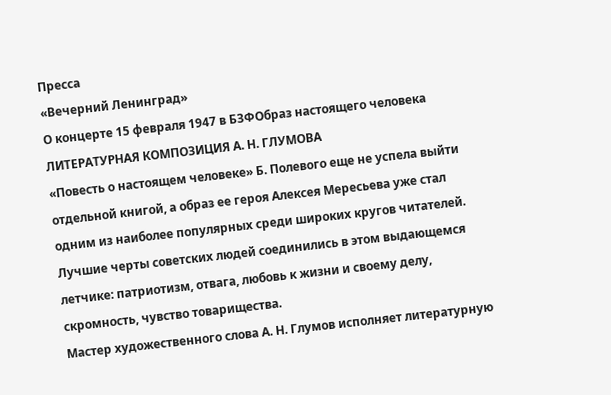Пресса
«Вечерний Ленинград»
О концерте 15 февраля 1947 в БЗФОбраз настоящего человека
ЛИТЕРАТУРНАЯ КОМПОЗИЦИЯ А. Н. ГЛУМОВА
«Повесть о настоящем человеке» Б. Полевого еще не успела выйти отдельной книгой, а образ ее героя Алексея Мересьева уже стал одним из наиболее популярных среди широких кругов читателей. Лучшие черты советских людей соединились в этом выдающемся летчике: патриотизм, отвага, любовь к жизни и своему делу, скромность, чувство товарищества.
Мастер художественного слова А. Н. Глумов исполняет литературную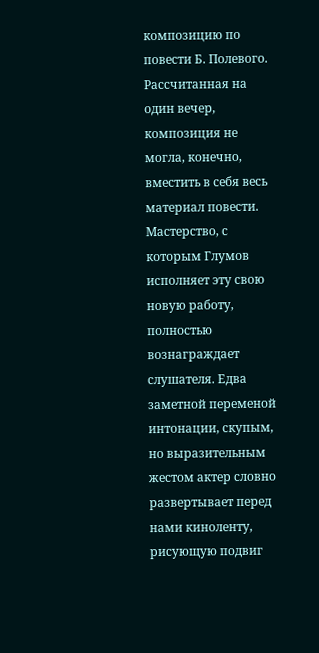композицию по повести Б. Полевого. Рассчитанная на один вечер, композиция не могла, конечно, вместить в себя весь материал повести.
Мастерство, с которым Глумов исполняет эту свою новую работу, полностью вознаграждает слушателя. Едва заметной переменой интонации, скупым, но выразительным жестом актер словно развертывает перед нами киноленту, рисующую подвиг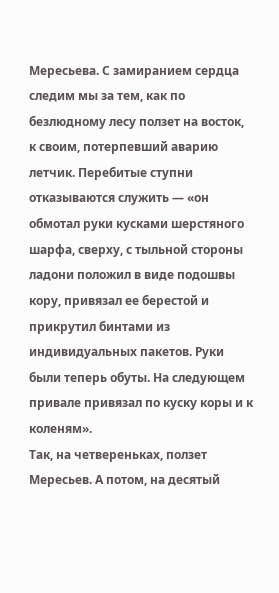Мересьева. С замиранием сердца следим мы за тем, как по безлюдному лесу ползет на восток, к своим, потерпевший аварию летчик. Перебитые ступни отказываются служить — «он обмотал руки кусками шерстяного шарфа, сверху, с тыльной стороны ладони положил в виде подошвы кору, привязал ее берестой и прикрутил бинтами из индивидуальных пакетов. Руки были теперь обуты. На следующем привале привязал по куску коры и к коленям».
Так, на четвереньках, ползет Meресьев. А потом, на десятый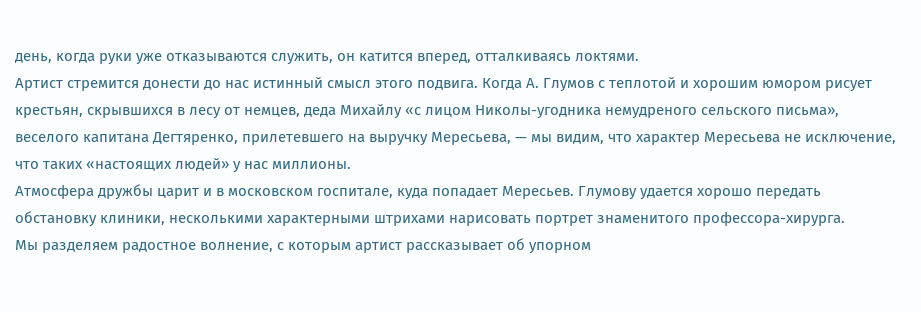день, когда руки уже отказываются служить, он катится вперед, отталкиваясь локтями.
Артист стремится донести до нас истинный смысл этого подвига. Когда А. Глумов с теплотой и хорошим юмором рисует крестьян, скрывшихся в лесу от немцев, деда Михайлу «с лицом Николы-угодника немудреного сельского письма», веселого капитана Дегтяренко, прилетевшего на выручку Мересьева, — мы видим, что характер Мересьева не исключение, что таких «настоящих людей» у нас миллионы.
Атмосфера дружбы царит и в московском госпитале, куда попадает Мересьев. Глумову удается хорошо передать обстановку клиники, несколькими характерными штрихами нарисовать портрет знаменитого профессора-хирурга.
Мы разделяем радостное волнение, с которым артист рассказывает об упорном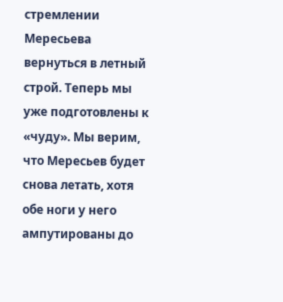стремлении Мересьева вернуться в летный строй. Теперь мы уже подготовлены к «чуду». Мы верим, что Мересьев будет снова летать, хотя обе ноги у него ампутированы до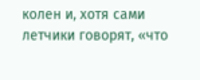колен и, хотя сами летчики говорят, «что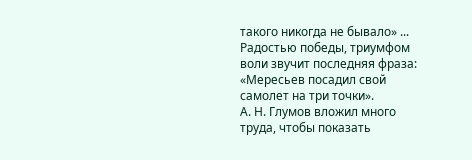такого никогда не бывало» ...
Радостью победы, триумфом воли звучит последняя фраза: «Мересьев посадил свой самолет на три точки».
А. Н. Глумов вложил много труда, чтобы показать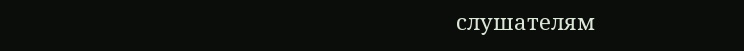слушателям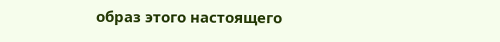образ этого настоящего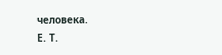человека.
Е. Т.